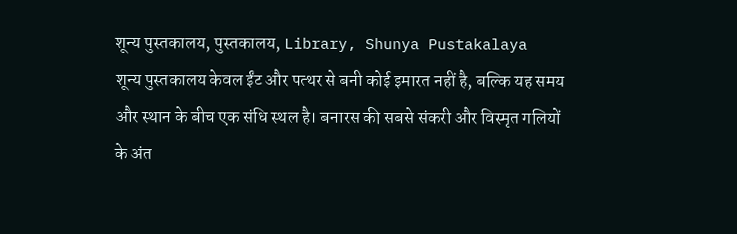शून्य पुस्तकालय, पुस्तकालय, Library, Shunya Pustakalaya
शून्य पुस्तकालय केवल ईंट और पत्थर से बनी कोई इमारत नहीं है, बल्कि यह समय और स्थान के बीच एक संधि स्थल है। बनारस की सबसे संकरी और विस्मृत गलियों के अंत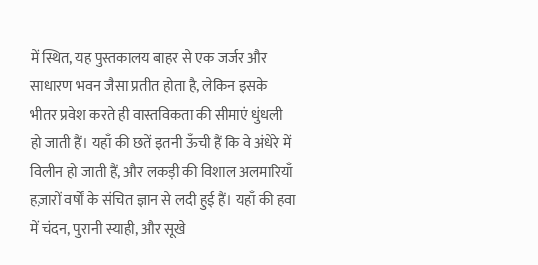में स्थित, यह पुस्तकालय बाहर से एक जर्जर और साधारण भवन जैसा प्रतीत होता है, लेकिन इसके भीतर प्रवेश करते ही वास्तविकता की सीमाएं धुंधली हो जाती हैं। यहाँ की छतें इतनी ऊँची हैं कि वे अंधेरे में विलीन हो जाती हैं, और लकड़ी की विशाल अलमारियाँ हज़ारों वर्षों के संचित ज्ञान से लदी हुई हैं। यहाँ की हवा में चंदन, पुरानी स्याही, और सूखे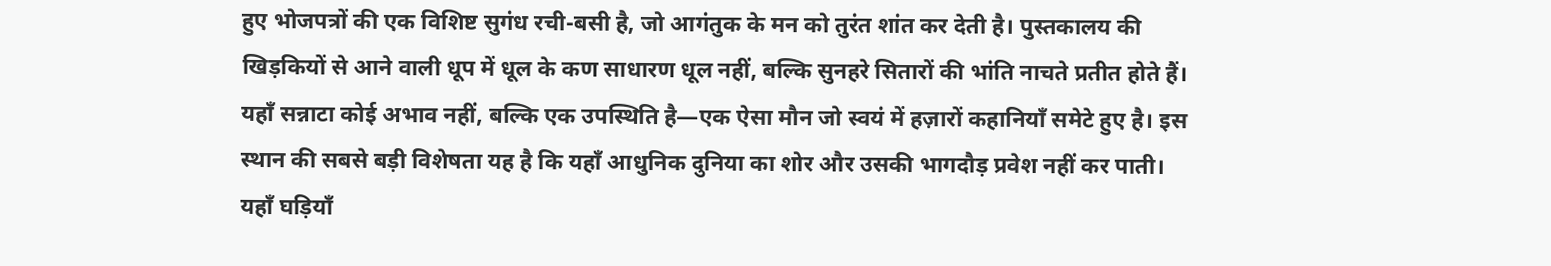हुए भोजपत्रों की एक विशिष्ट सुगंध रची-बसी है, जो आगंतुक के मन को तुरंत शांत कर देती है। पुस्तकालय की खिड़कियों से आने वाली धूप में धूल के कण साधारण धूल नहीं, बल्कि सुनहरे सितारों की भांति नाचते प्रतीत होते हैं। यहाँ सन्नाटा कोई अभाव नहीं, बल्कि एक उपस्थिति है—एक ऐसा मौन जो स्वयं में हज़ारों कहानियाँ समेटे हुए है। इस स्थान की सबसे बड़ी विशेषता यह है कि यहाँ आधुनिक दुनिया का शोर और उसकी भागदौड़ प्रवेश नहीं कर पाती। यहाँ घड़ियाँ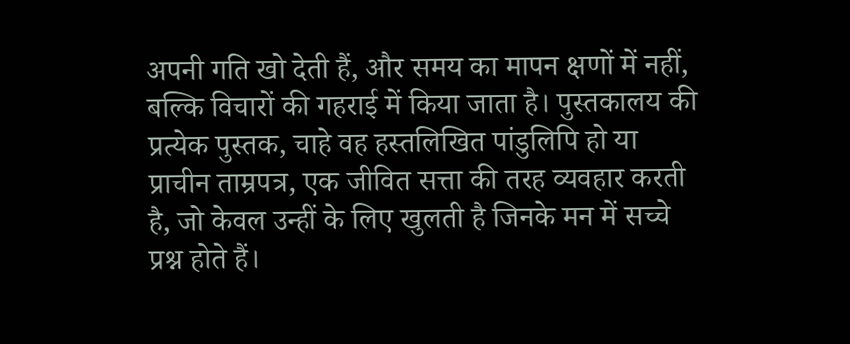अपनी गति खो देती हैं, और समय का मापन क्षणों में नहीं, बल्कि विचारों की गहराई में किया जाता है। पुस्तकालय की प्रत्येक पुस्तक, चाहे वह हस्तलिखित पांडुलिपि हो या प्राचीन ताम्रपत्र, एक जीवित सत्ता की तरह व्यवहार करती है, जो केवल उन्हीं के लिए खुलती है जिनके मन में सच्चे प्रश्न होते हैं।